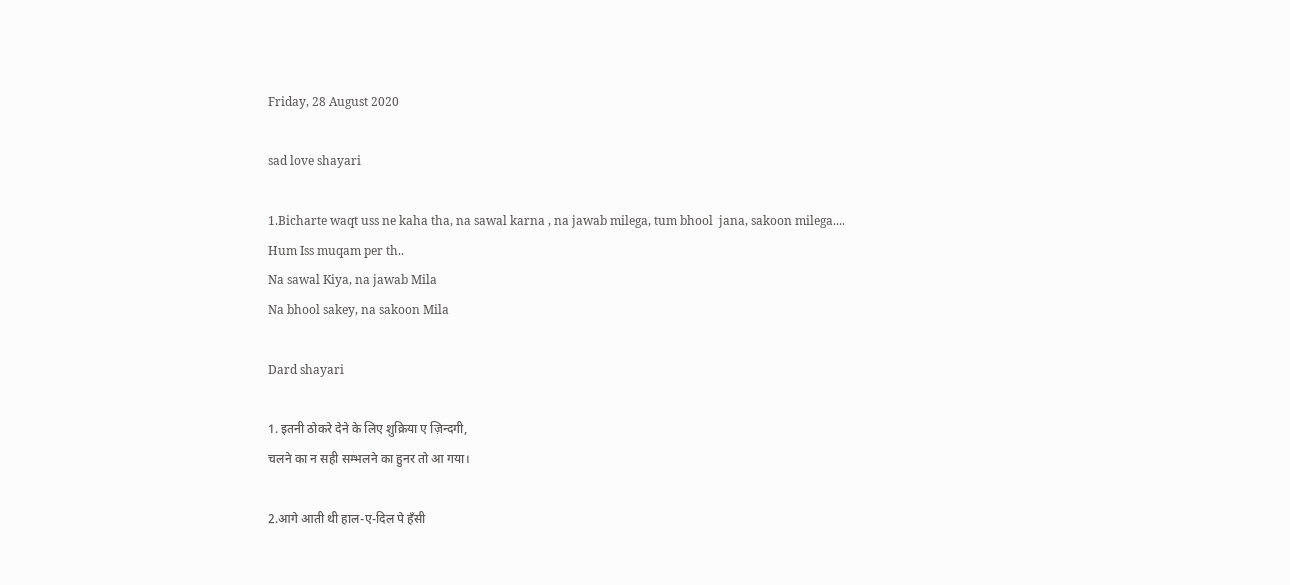Friday, 28 August 2020

sad love shayari

1.Bicharte waqt uss ne kaha tha, na sawal karna , na jawab milega, tum bhool  jana, sakoon milega....
Hum Iss muqam per th..
Na sawal Kiya, na jawab Mila
Na bhool sakey, na sakoon Mila

Dard shayari

1. इतनी ठोकरे देने के लिए शुक्रिया ए ज़िन्दगी,
चलने का न सही सम्भलने का हुनर तो आ गया।

2.आगे आती थी हाल-ए-दिल पे हँसी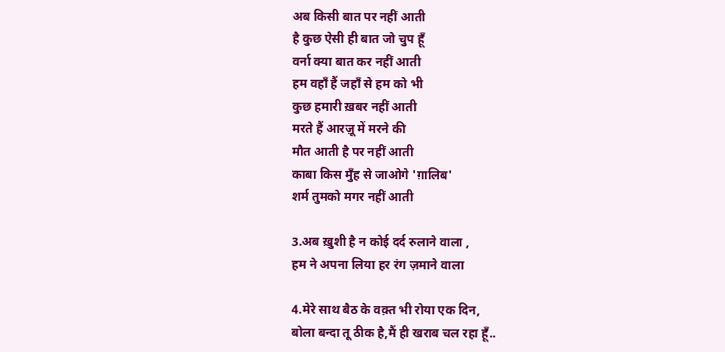अब किसी बात पर नहीं आती
है कुछ ऐसी ही बात जो चुप हूँ
वर्ना क्या बात कर नहीं आती
हम वहाँ हैं जहाँ से हम को भी
कुछ हमारी ख़बर नहीं आती
मरते हैं आरज़ू में मरने की
मौत आती है पर नहीं आती
काबा किस मुँह से जाओगे 'ग़ालिब'
शर्म तुमको मगर नहीं आती

3.अब ख़ुशी है न कोई दर्द रुलाने वाला ,
हम ने अपना लिया हर रंग ज़माने वाला

4.मेरे साथ बैठ के वक़्त भी रोया एक दिन,
बोला बन्दा तू ठीक है,मैं ही खराब चल रहा हूँ..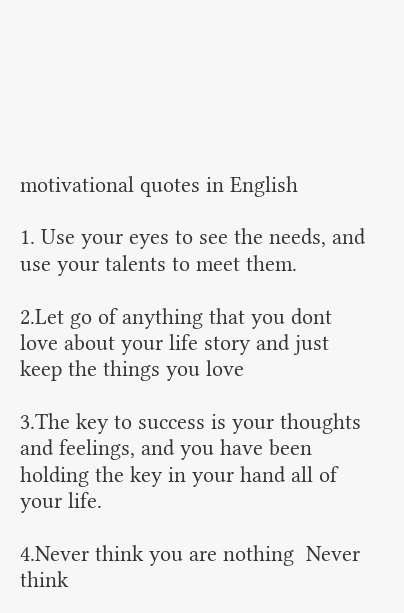motivational quotes in English

1. Use your eyes to see the needs, and use your talents to meet them.

2.Let go of anything that you dont love about your life story and just keep the things you love

3.The key to success is your thoughts and feelings, and you have been holding the key in your hand all of your life.

4.Never think you are nothing  Never think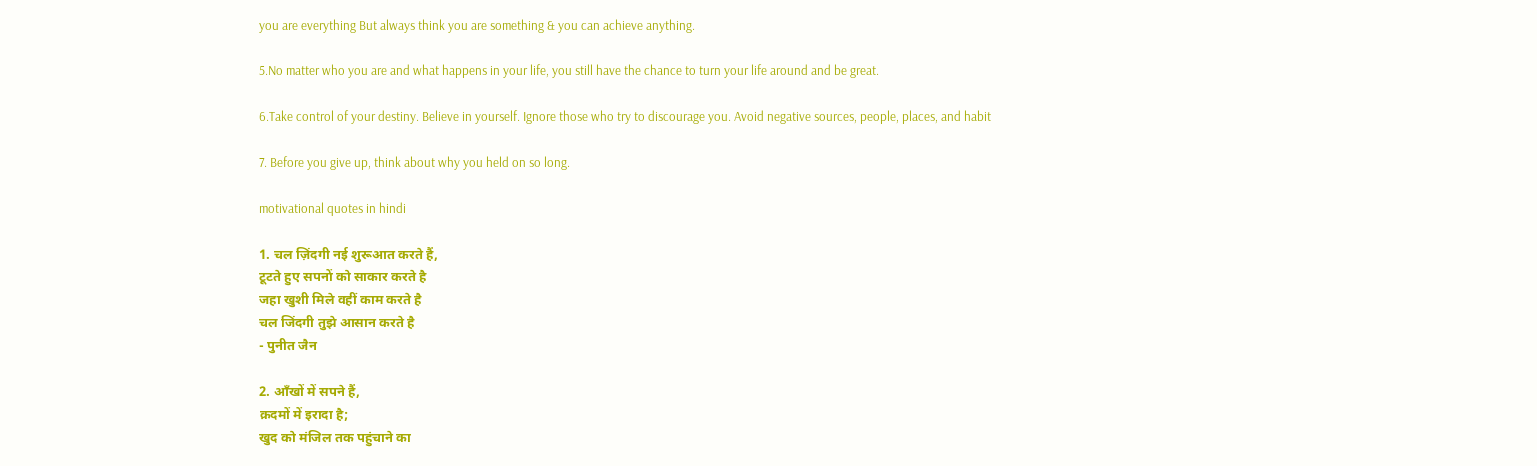you are everything But always think you are something & you can achieve anything.

5.No matter who you are and what happens in your life, you still have the chance to turn your life around and be great.

6.Take control of your destiny. Believe in yourself. Ignore those who try to discourage you. Avoid negative sources, people, places, and habit

7. Before you give up, think about why you held on so long.

motivational quotes in hindi

1. चल ज़िंदगी नई शुरूआत करते हैं,
टूटते हुए सपनों को साकार करते है
जहा खुशी मिले वहीं काम करते है
चल जिंदगी तुझे आसान करते है
- पुनीत जैन

2. आँखों में सपने हैं,
क़दमों में इरादा है;
खुद को मंजिल तक पहुंचाने का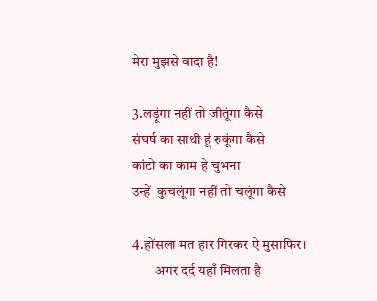मेरा मुझसे वादा है!

3.लड़ूंगा नहीं तो जीतूंगा कैसे
संघर्ष का साथी हूं रुकूंगा कैसे
कांटो का काम हे चुभना
उन्हें  कुचलूंगा नहीं तो चलूंगा कैसे

4.होंसला मत हार गिरकर ऐ मुसाफिर।
        अगर दर्द यहाँ मिलता है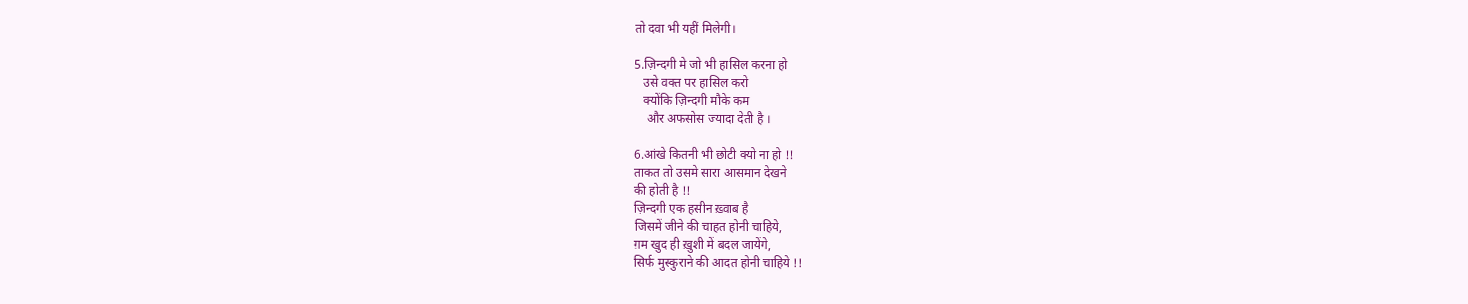तो दवा भी यहीं मिलेगी।

5.ज़िन्दगी मे जो भी हासिल करना हो
   उसे वक्त पर हासिल करो
   क्योंकि ज़िन्दगी मौके कम
    और अफसोस ज्यादा देती है ।

6.आंखे कितनी भी छोटी क्यो ना हो !!
ताकत तो उसमे सारा आसमान देखने
की होती है !!
ज़िन्दगी एक हसीन ख़्वाब है
जिसमें जीने की चाहत होनी चाहिये,
ग़म खुद ही ख़ुशी में बदल जायेंगे,
सिर्फ मुस्कुराने की आदत होनी चाहिये !!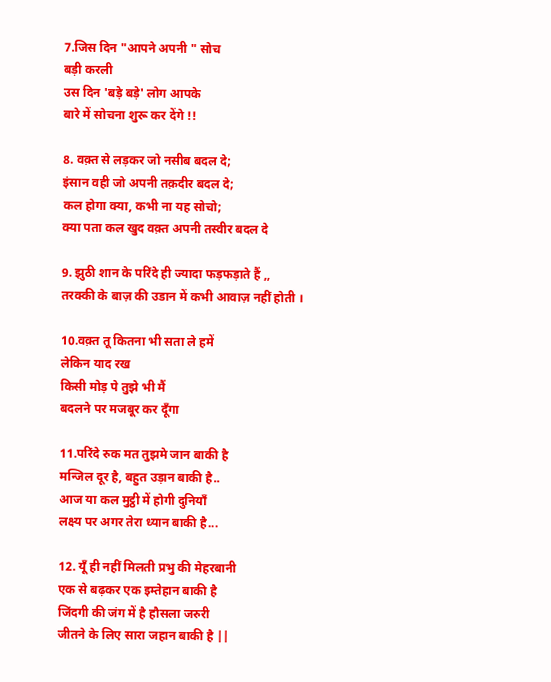7.जिस दिन "आपने अपनी " सोच
बड़ी करली
उस दिन 'बड़े बड़े' लोग आपके
बारे में सोचना शुरू कर देंगे !!

8. वक़्त से लड़कर जो नसीब बदल दे;
इंसान वही जो अपनी तक़दीर बदल दे;
कल होगा क्या, कभी ना यह सोचो;
क्या पता कल खुद वक़्त अपनी तस्वीर बदल दे

9. झुठी शान के परिंदे ही ज्यादा फड़फड़ाते हैं ,,
तरक्की के बाज़ की उडान में कभी आवाज़ नहीं होती ।

10.वक़्त तू कितना भी सता ले हमें
लेकिन याद रख
किसी मोड़ पे तुझे भी मैं
बदलने पर मजबूर कर दूँगा

11.परिंदे रुक मत तुझमे जान बाकी है
मन्जिल दूर है, बहुत उड़ान बाकी है..
आज या कल मुट्ठी में होगी दुनियाँ
लक्ष्य पर अगर तेरा ध्यान बाकी है...

12. यूँ ही नहीं मिलती प्रभु की मेहरबानी
एक से बढ़कर एक इम्तेहान बाकी है
जिंदगी की जंग में है हौसला जरुरी
जीतने के लिए सारा जहान बाकी है ||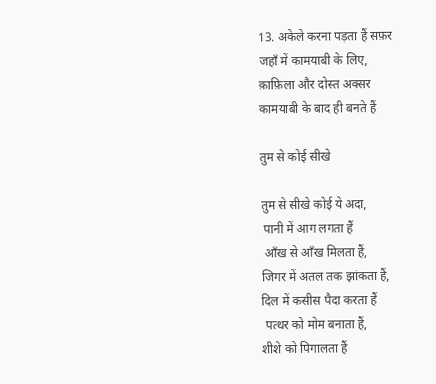13. अकेले करना पड़ता हैं सफ़र
जहाँ में कामयाबी के लिए,
क़ाफ़िला और दोस्त अक्सर
कामयाबी के बाद ही बनते हैं

तुम से कोई सीखे

तुम से सीखे कोई ये अदा,
 पानी में आग लगता हैं
 आँख से आँख मिलता हैं,
जिगर में अतल तक झांकता हैं,
दिल में कसीस पैदा करता हैं
 पत्थर को मोम बनाता हैं,
शीशे को पिगालता हैं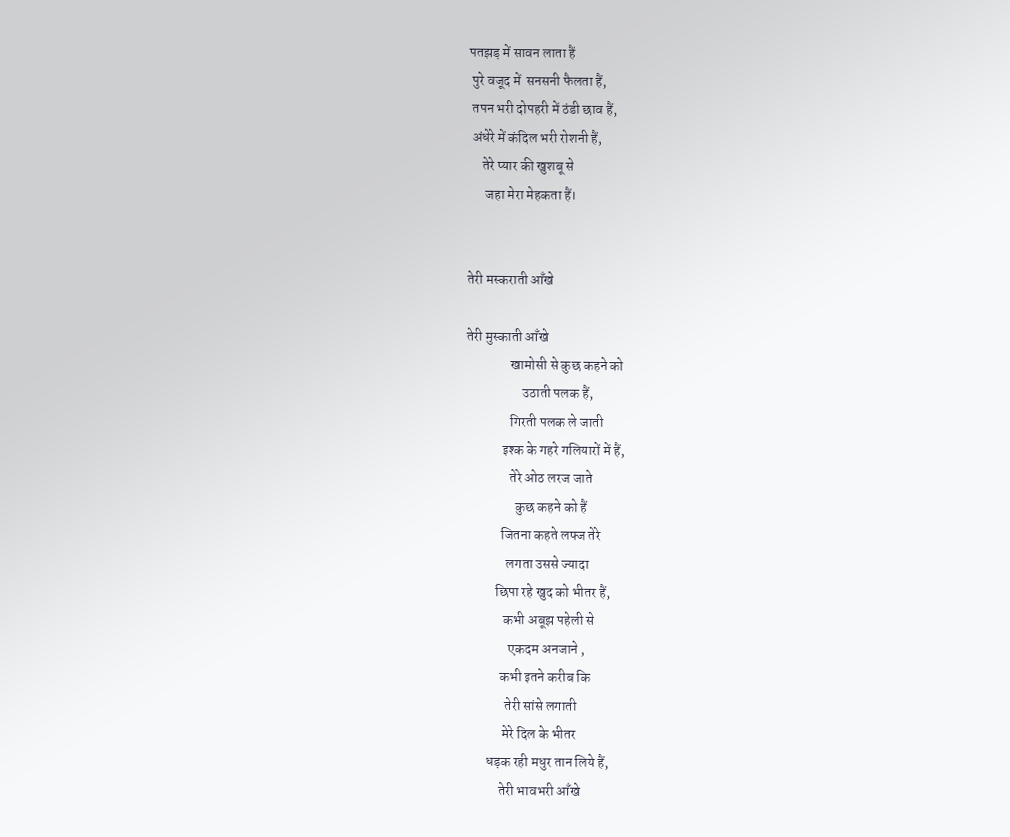पतझड़ में सावन लाता हैं
 पुरे वजूद में  सनसनी फैलता हैं,
 तपन भरी दोपहरी में ठंडी छाव हैं,
 अंधेरे में कंदिल भरी रोशनी हैं,
     तेरे प्यार की खुशबू से
      जहा मेरा मेहकता हैं।


तेरी मस्कराती आँखे

तेरी मुस्काती आँखे
                खामोसी से कुछ कहने को
                    उठाती पलक हैं,
                गिरती पलक ले जाती
             इश्क के गहरे गलियारों में हैं,
                तेरे ओठ लरज जाते
                  कुछ कहने को हैं
             जितना कहते लफ्ज तेरे
               लगता उससे ज्यादा
           छिपा रहे खुद को भीतर हैं,
              कभी अबूझ पहेली से
                एकदम अनजाने ,
             कभी इतने करीब कि
               तेरी सांसे लगाती
              मेरे दिल के भीतर
        धड़क रही मधुर तान लिये हैं,
             तेरी भावभरी आँखे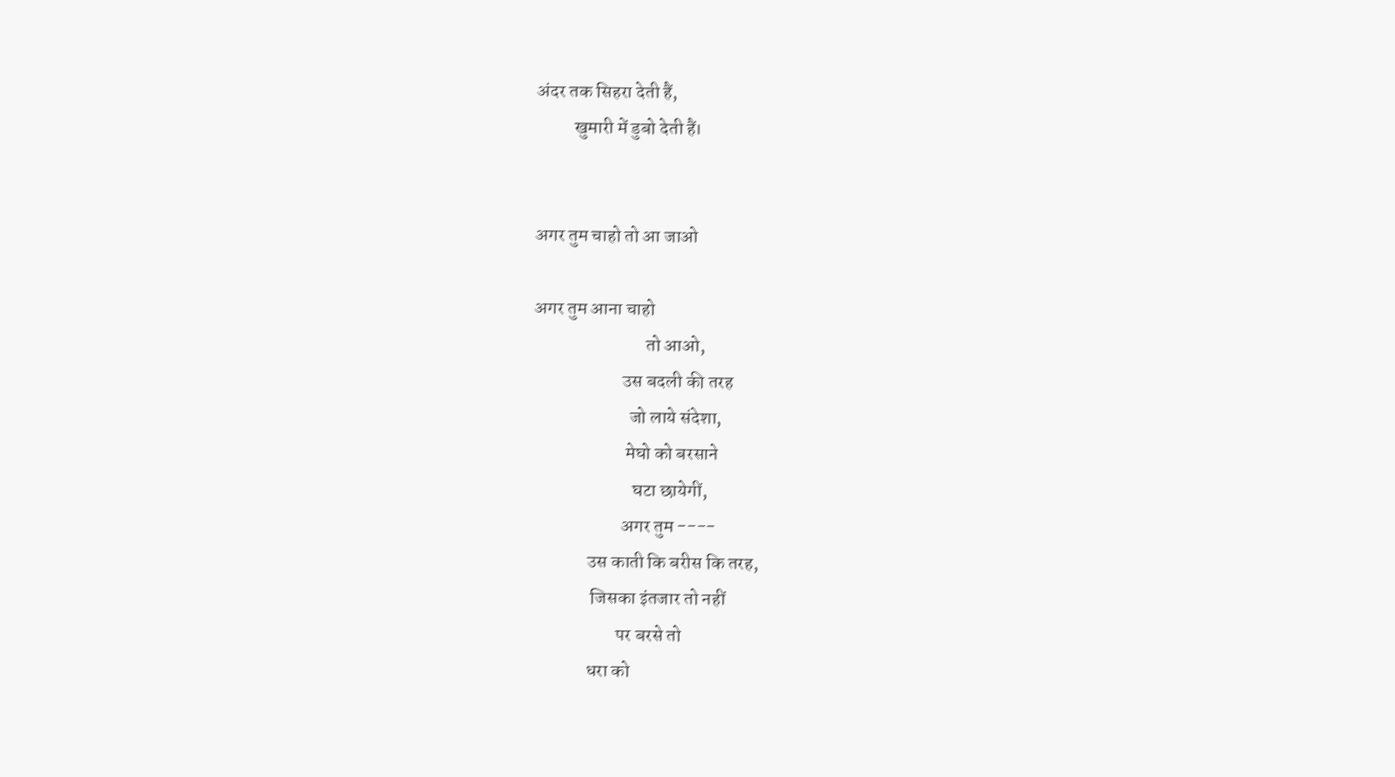अंदर तक सिहरा देती हैं,
          खुमारी में डुबो देती हैं।


अगर तुम चाहो तो आ जाओ

अगर तुम आना चाहो
                              तो आओ,
                        उस बदली की तरह
                          जो लाये संदेशा,
                         मेघो को बरसाने
                           घटा छायेगीं,
                        अगर तुम ----
               उस काती कि बरीस कि तरह,
                जिसका इंतजार तो नहीं
                       पर बरसे तो
               धरा को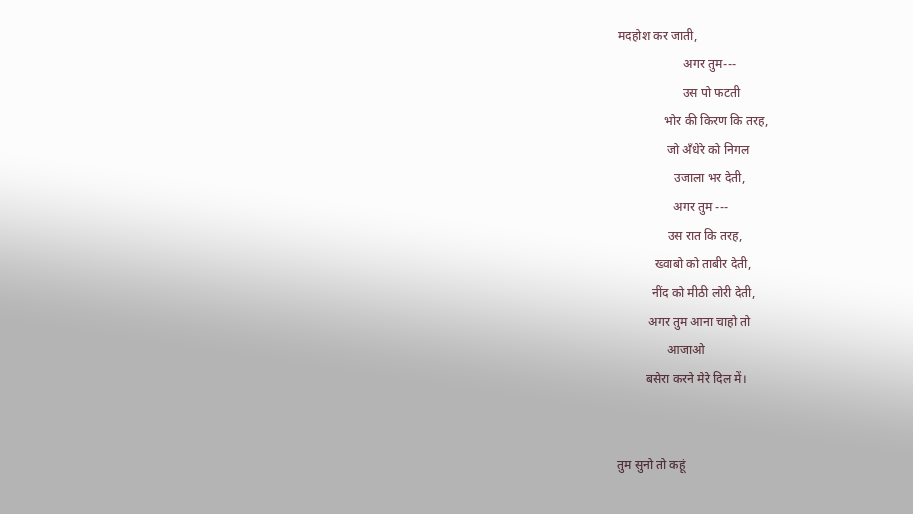मदहोश कर जाती,
                     अगर तुम---
                     उस पो फटती
               भोर की किरण कि तरह,
                जो अँधेरे को निगल
                  उजाला भर देती,
                  अगर तुम ---
                उस रात कि तरह,
            ख्वाबो को ताबीर देती,
           नींद को मीठी लोरी देती,
          अगर तुम आना चाहो तो
                आजाओ
         बसेरा करने मेरे दिल में।


तुम सुनो तो कहूं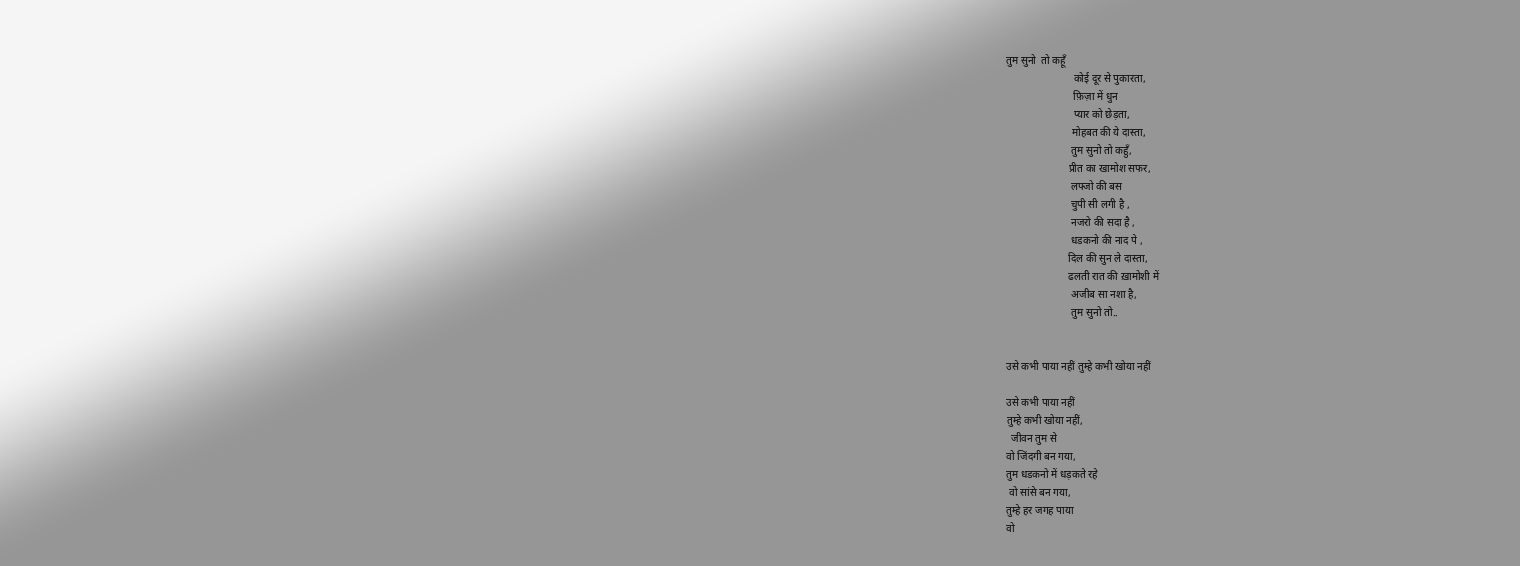तुम सुनो  तो कहूँ
                          कोई दूर से पुकारता,
                          फ़िज़ा में धुन
                          प्यार को छेड़ता,
                         मोहबत की ये दास्ता,
                         तुम सुनो तो कहुँ,
                        प्रीत का खामोश सफर,
                         लफ्जो की बस
                         चुपी सी लगी है ,
                         नजरो की सदा है ,
                         धडकनो की नाद पे ,
                        दिल की सुन ले दास्ता,
                        ढलती रात की ख़ामोशी में
                         अजीब सा नशा है,
                         तुम सुनो तो..


उसे कभी पाया नहीं तुम्हे कभी खोया नहीं

उसे कभी पाया नहीं
तुम्हे कभी खोया नहीं,
  जीवन तुम से
वो जिंदगी बन गया,
तुम धडकनो में धड़कते रहे
 वो सांसे बन गया,
तुम्हे हर जगह पाया
वो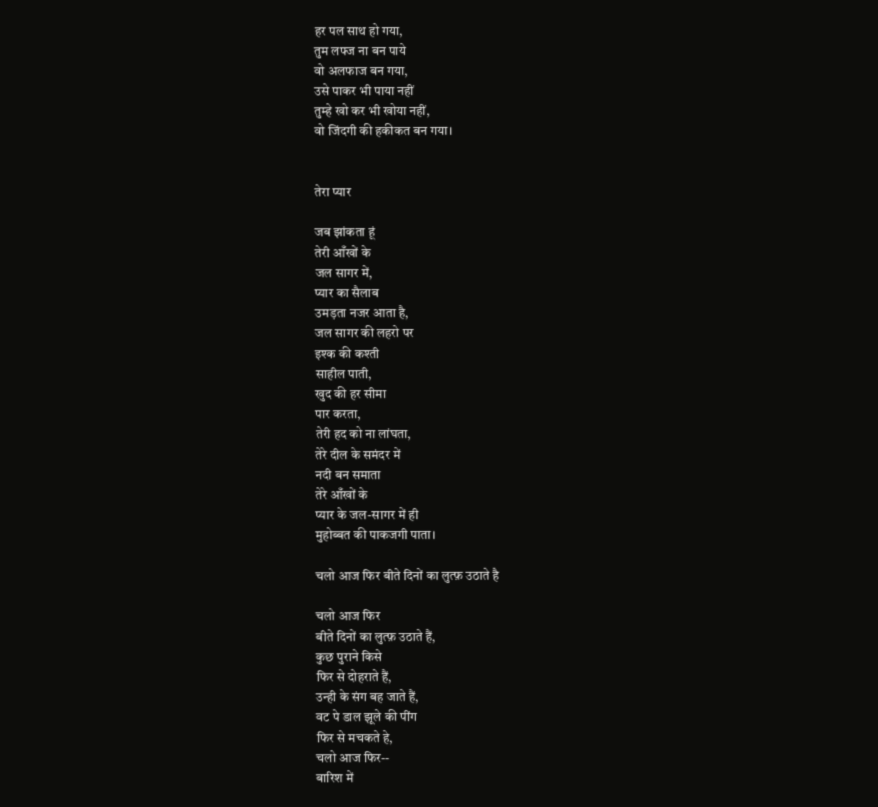हर पल साथ हो गया,
तुम लफ्ज ना बन पाये
वो अलफाज बन गया,
उसे पाकर भी पाया नहीं
तुम्हे खो कर भी खोया नहीं,
वो जिंदगी की हकीकत बन गया।


तेरा प्यार

जब झांकता हूं
तेरी आँखों के
जल सागर में,
प्यार का सैलाब
उमड़ता नजर आता है,
जल सागर की लहरो पर
इश्क की कश्ती
साहील पाती,
खुद की हर सीमा
पार करता,
तेरी हद को ना लांघता,
तेरे दील के समंदर में
नदी बन समाता
तेरे आँखों के
प्यार के जल-सागर में ही
मुहोब्बत की पाकजगी पाता।

चलो आज फिर बीते दिनों का लुत्फ़ उठाते है

चलो आज फिर
बीते दिनों का लुत्फ़ उठाते हैं,
कुछ पुराने किसे
फिर से दोहराते हैं,
उन्ही के संग बह जाते हैं,
वट पे डाल झूले की पींग
फिर से मचकते हे,
चलो आज फिर--
बारिश में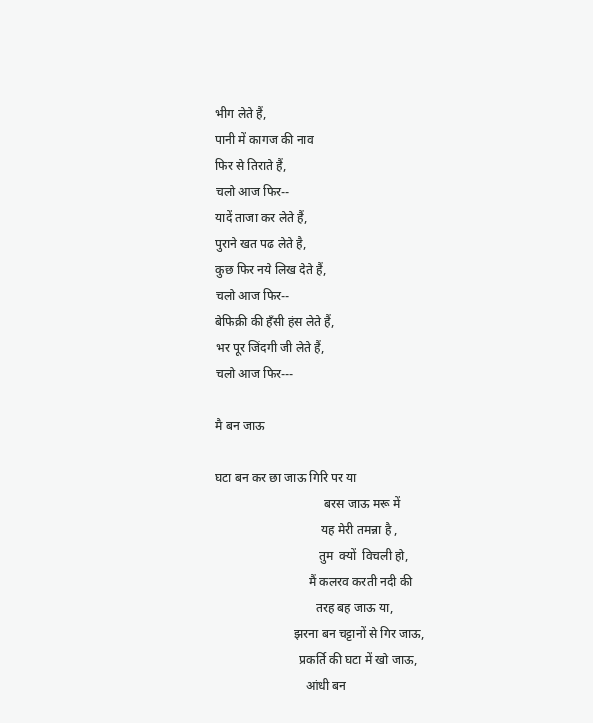भीग लेते हैं,
पानी में कागज की नाव
फिर से तिराते हैं,
चलो आज फिर--
यादें ताजा कर लेते हैं,
पुराने खत पढ लेते है,
कुछ फिर नये लिख देते हैं,
चलो आज फिर--
बेफिक्री की हँसी हंस लेते हैं,
भर पूर जिंदगी जी लेते हैं,
चलो आज फिर---

मै बन जाऊ

घटा बन कर छा जाऊ गिरि पर या
                                   बरस जाऊ मरू में
                                  यह मेरी तमन्ना है ,
                                 तुम  क्यों  विचली हो,
                              मैं कलरव करती नदी की
                                तरह बह जाऊ या,
                         झरना बन चट्टानों से गिर जाऊ,
                           प्रकर्ति की घटा में खो जाऊ,
                             आंधी बन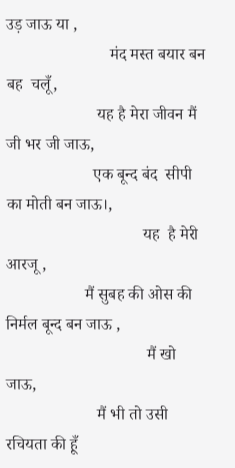उड़ जाऊ या ,
                         मंद मस्त बयार बन बह  चलूँ,
                      यह है मेरा जीवन मैं  जी भर जी जाऊ,
                     एक बून्द बंद  सीपी का मोती बन जाऊ।,
                                 यह  है मेरी आरजू ,
                   मैं सुबह की ओस की निर्मल बून्द बन जाऊ ,
                                  मैं खो जाऊ,
                      मैं भी तो उसी रचियता की हूँ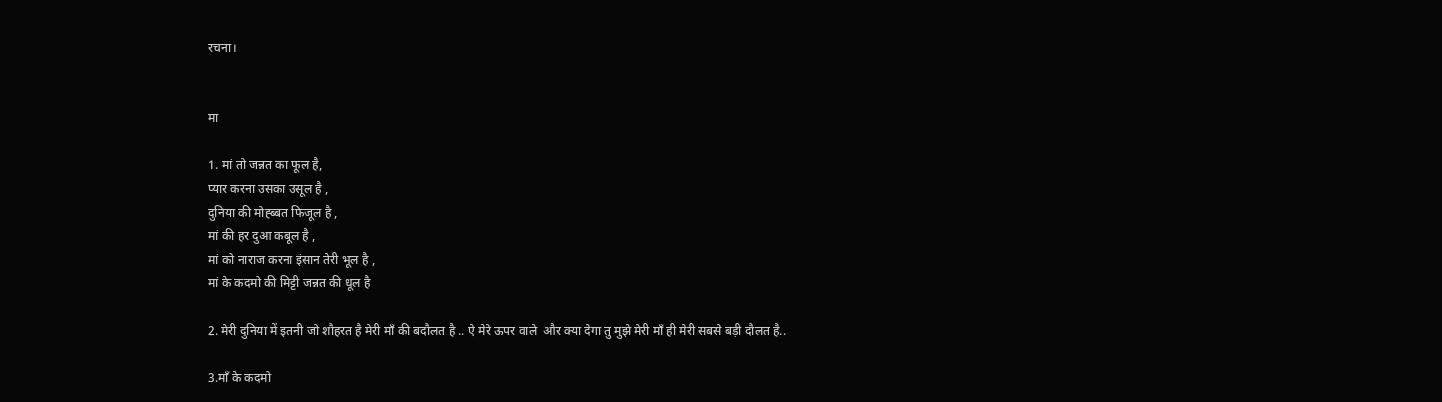रचना।


मा

1. मां तो जन्नत का फूल है,
प्यार करना उसका उसूल है ,
दुनिया की मोह्ब्बत फिजूल है ,
मां की हर दुआ कबूल है ,
मां को नाराज करना इंसान तेरी भूल है ,
मां के कदमो की मिट्टी जन्नत की धूल है

2. मेरी दुनिया में इतनी जो शौहरत है मेरी माँ की बदौलत है .. ऐ मेरे ऊपर वाले  और क्या देगा तु मुझे मेरी माँ ही मेरी सबसे बड़ी दौलत है..

3.माँ के कदमो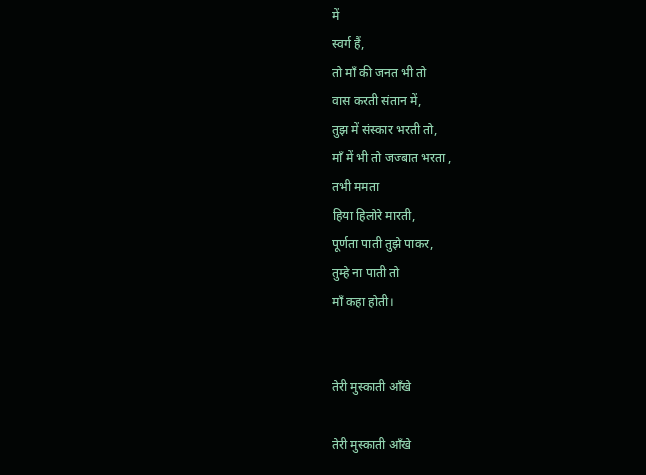में
स्वर्ग हैं,
तो माँ की जनत भी तो
वास करती संतान में,
तुझ में संस्कार भरती तो,
माँ में भी तो जज्बात भरता ,
तभी ममता
हिया हिलोरे मारती,
पूर्णता पाती तुझे पाकर,
तुम्हे ना पाती तो
माँ कहा होती।


तेरी मुस्काती आँखे

तेरी मुस्काती आँखे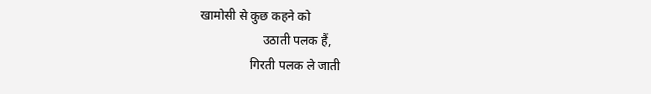खामोसी से कुछ कहने को
                    उठाती पलक हैं,
                गिरती पलक ले जाती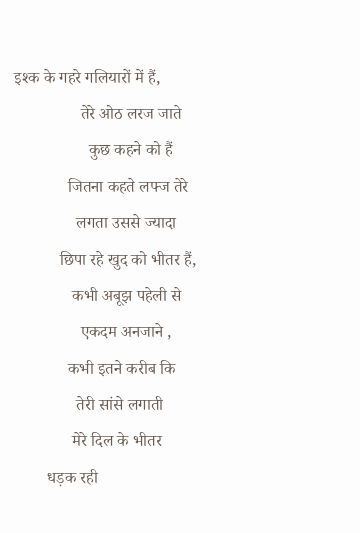इश्क के गहरे गलियारों में हैं,
                तेरे ओठ लरज जाते
                  कुछ कहने को हैं
             जितना कहते लफ्ज तेरे
               लगता उससे ज्यादा
           छिपा रहे खुद को भीतर हैं,
              कभी अबूझ पहेली से
                एकदम अनजाने ,
             कभी इतने करीब कि
               तेरी सांसे लगाती
              मेरे दिल के भीतर
        धड़क रही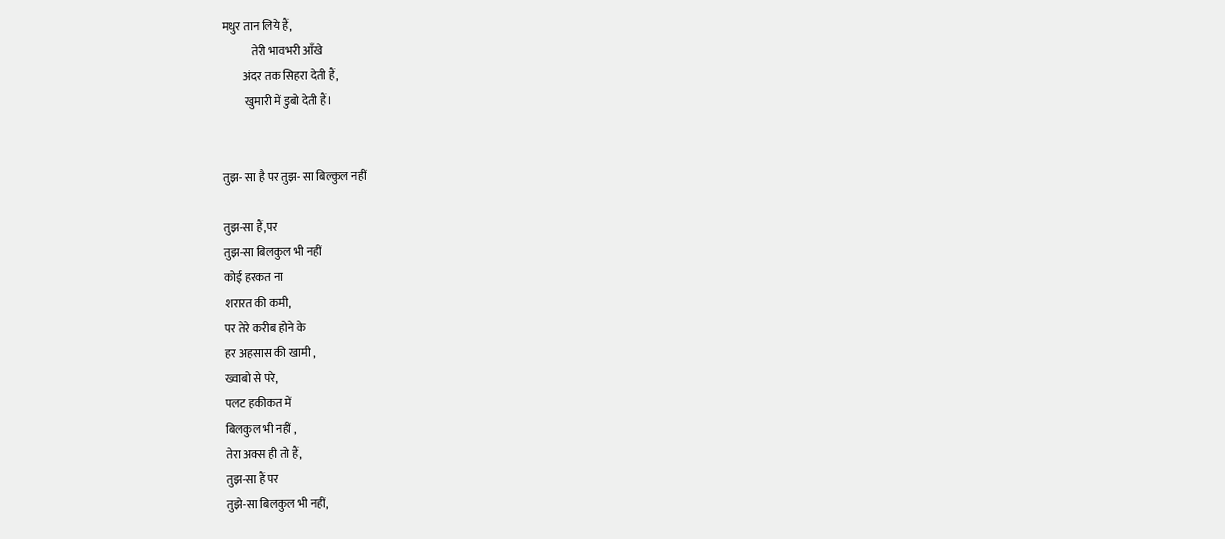मधुर तान लिये हैं,
             तेरी भावभरी आँखे
         अंदर तक सिहरा देती हैं,
          खुमारी में डुबो देती हैं।


तुझ- सा है पर तुझ- सा बिल्कुल नहीं

तुझ-सा हैं,पर
तुझ-सा बिलकुल भी नहीं
कोई हरकत ना
शरारत की कमी,
पर तेरे करीब होने के
हर अहसास की खामी ,
ख्वाबो से परे,
पलट हकीकत में
बिलकुल भी नहीं ,
तेरा अक्स ही तो हैं,
तुझ-सा हैं पर
तुझे-सा बिलकुल भी नहीं,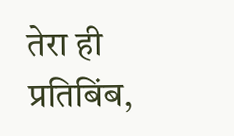तेरा ही प्रतिबिंब,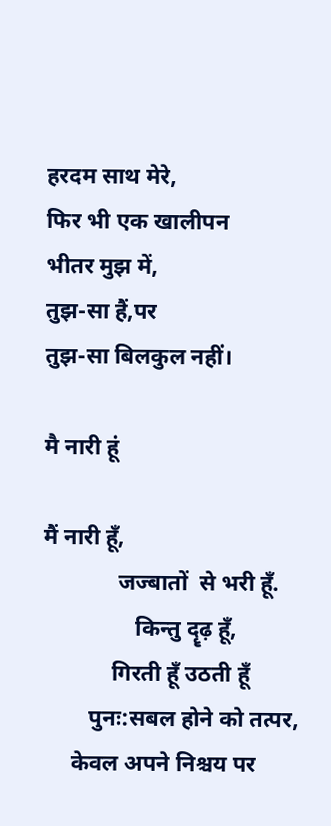हरदम साथ मेरे,
फिर भी एक खालीपन
भीतर मुझ में,
तुझ-सा हैं,पर
तुझ-सा बिलकुल नहीं।

मै नारी हूं

मैं नारी हूँ,
             जज्बातों  से भरी हूँ.
                किन्तु दॄढ़ हूँ,
            गिरती हूँ उठती हूँ
        पुनः:सबल होने को तत्पर,
     केवल अपने निश्चय पर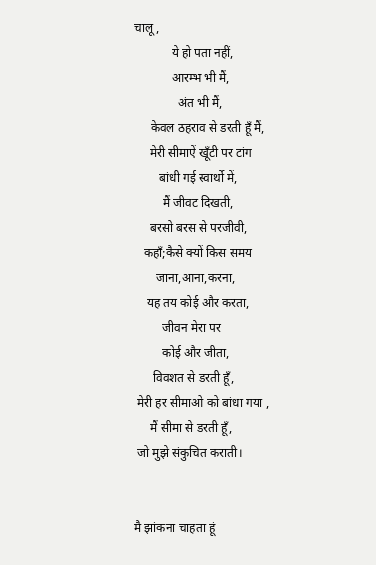चालू ,
            ये हो पता नहीं,
            आरम्भ भी मैं,
              अंत भी मैं,
     केवल ठहराव से डरती हूँ मैं,
     मेरी सीमाऐं खूँटी पर टांग
        बांधी गई स्वार्थो में,
         मैं जीवट दिखती,
     बरसो बरस से परजीवी,
   कहाँ;कैसे क्यों किस समय
       जाना,आना,करना,
    यह तय कोई और करता,
         जीवन मेरा पर
         कोई और जीता,
      विवशत से डरती हूँ,
 मेरी हर सीमाओ को बांधा गया ,
     मैं सीमा से डरती हूँ,
 जो मुझे संकुचित कराती।


मै झांकना चाहता हूं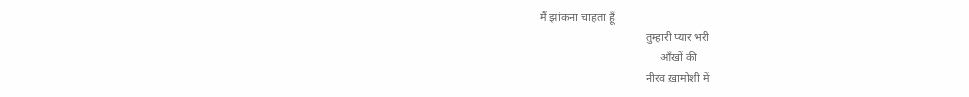मैं झांकना चाहता हूँ
                                     तुम्हारी प्यार भरी
                                          आँखों की
                                     नीरव ख़ामोशी में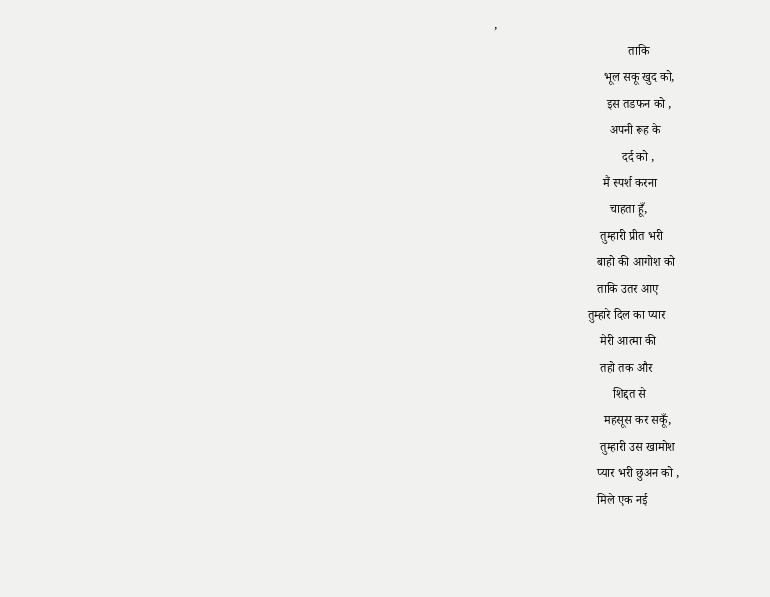,
                                           ताकि
                                   भूल सकू खुद को,
                                    इस तडफन को ,
                                     अपनी रूह के
                                         दर्द को ,
                                   मैं स्पर्श करना
                                     चाहता हूँ,
                                  तुम्हारी प्रीत भरी
                                 बाहो की आगोश को
                                 ताकि उतर आए
                              तुम्हारे दिल का प्यार
                                  मेरी आत्मा की
                                  तहो तक और
                                      शिद्दत से
                                   महसूस कर सकूँ,
                                  तुम्हारी उस खामोश
                                 प्यार भरी छुअन को ,
                                 मिले एक नई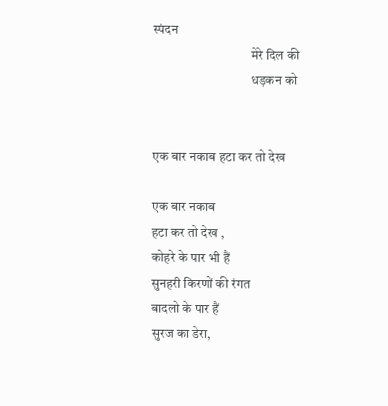स्पंदन
                                     मेरे दिल की
                                     धड़कन को


एक बार नकाब हटा कर तो देख

एक बार नकाब
हटा कर तो देख ,
कोहरे के पार भी हैं
सुनहरी किरणों की रंगत
बादलो के पार हैं
सुरज का डेरा,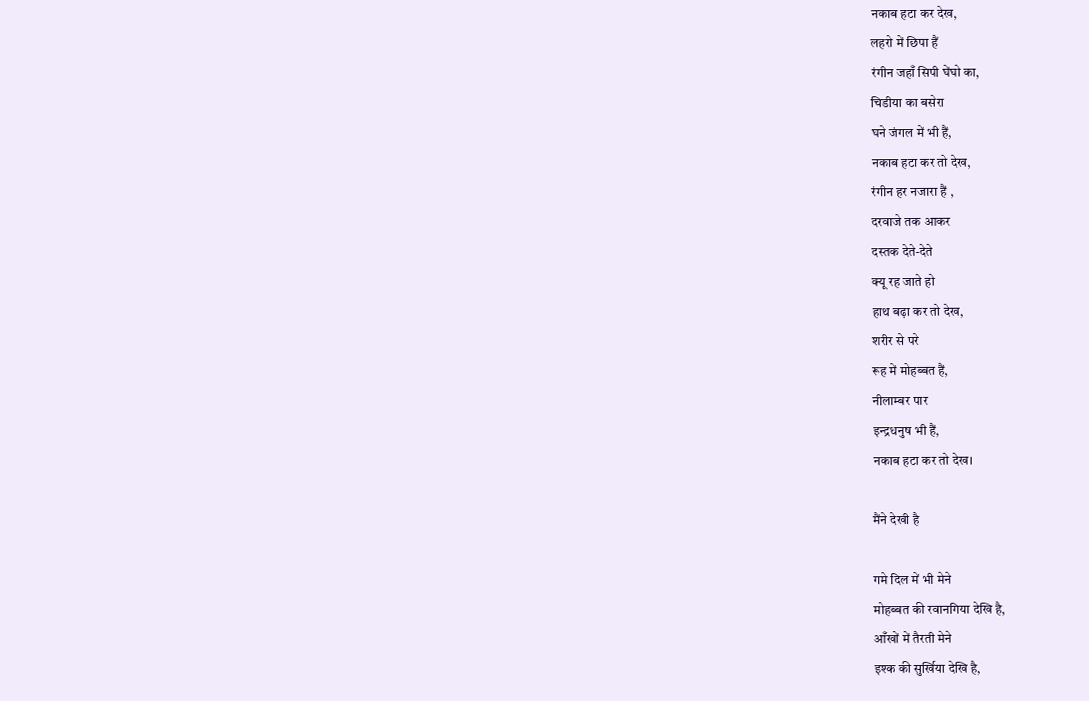नकाब हटा कर देख,
लहरो में छिपा हैं
रंगीन जहाँ सिपी घेंघो का,
चिडीया का बसेरा
घने जंगल में भी हैं,
नकाब हटा कर तो देख,
रंगीन हर नजारा हैं ,
दरवाजे तक आकर
दस्तक देते-देते
क्यू रह जाते हो
हाथ बढ़ा कर तो देख,
शरीर से परे
रूह में मोहब्बत हैं,
नीलाम्बर पार
इन्द्रधनुष भी हैं,
नकाब हटा कर तो देख।

मैंने देखी है

गमे दिल में भी मेने
मोहब्बत की रवानगिया देखि है,
आँखों में तैरती मेने
इश्क की सुर्खिया देखि है,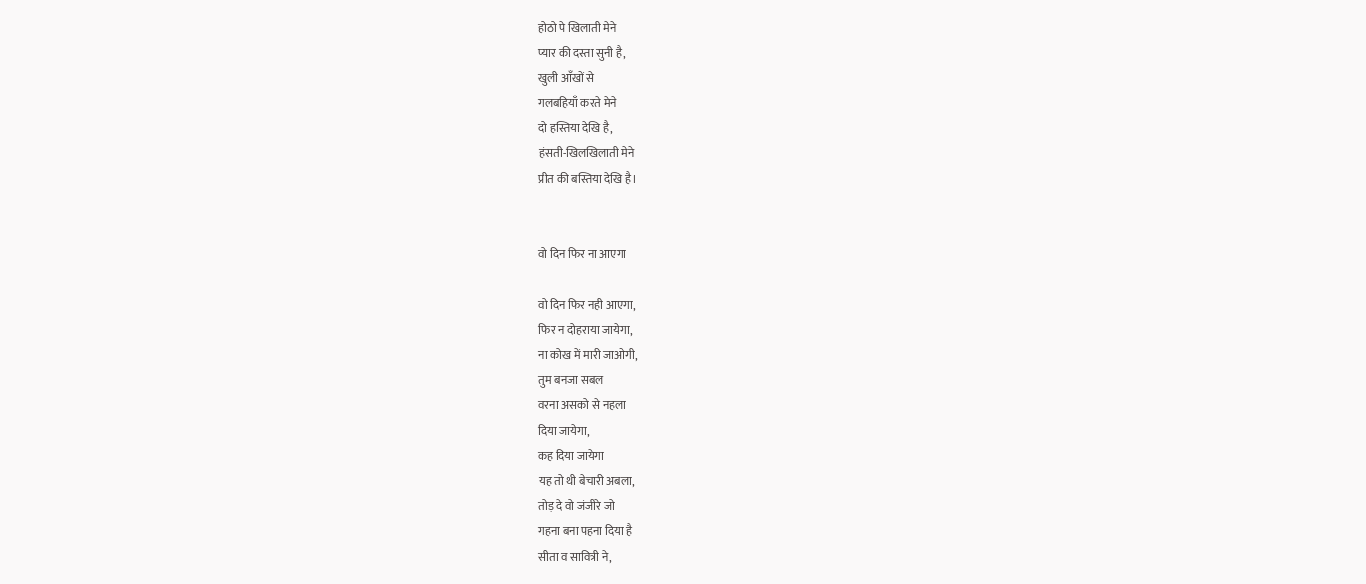होठो पे खिलाती मेने
प्यार की दस्ता सुनी है,
खुली आँखों से
गलबहियाँ करते मेने
दो हस्तिया देखि है,
हंसती-खिलखिलाती मेने
प्रीत की बस्तिया देखि है।


वो दिन फिर ना आएगा

वो दिन फिर नही आएगा,
फिर न दोहराया जायेगा,
ना कोख में मारी जाओगी,
तुम बनजा सबल
वरना असको से नहला
दिया जायेगा,
कह दिया जायेगा
यह तो थी बेचारी अबला,
तोड़ दे वो जंजीरे जो
गहना बना पहना दिया है
सीता व सावित्री ने,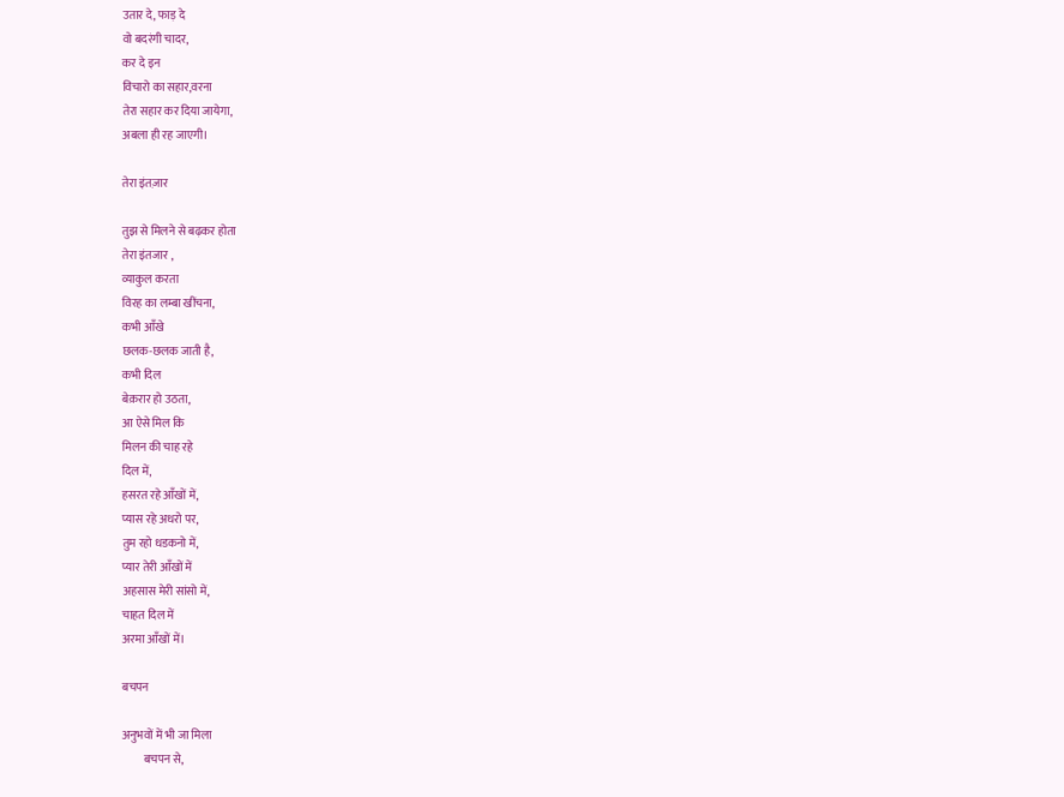उतार दे, फाड़ दे
वो बदरंगी चादर,
कर दे इन
विचारो का सहार,वरना
तेरा सहार कर दिया जायेगा,
अबला ही रह जाएगी।

तेरा इंतज़ार

तुझ से मिलने से बढ़कर होता
तेरा इंतजार ,
व्याकुल करता
विरह का लम्बा खींचना,
कभी आँखे
छलक-छलक जाती है,
कभी दिल
बेक़रार हो उठता,
आ ऐसे मिल कि
मिलन की चाह रहे
दिल में,
हसरत रहे आँखों में,
प्यास रहे अधरो पर,
तुम रहो धडकनो में,
प्यार तेरी आँखों में
अहसास मेरी सांसो में,
चाहत दिल में
अरमा आँखों में।

बचपन

अनुभवों में भी जा मिला
         बचपन से,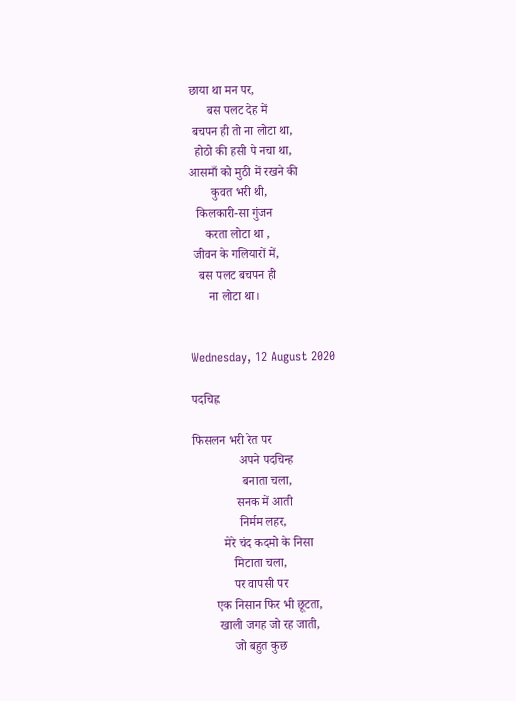छाया था मन पर,
      बस पलट देह में
 बचपन ही तो ना लोटा था,
  होठो की हसी पे नचा था,
आसमाँ को मुठी में रखने की
       कुवत भरी थी,
  किलकारी-सा गुंजन
     करता लोटा था ,
 जीवन के गलियारों में,
   बस पलट बचपन ही
      ना लोटा था।


Wednesday, 12 August 2020

पदचिह्न

फिसलन भरी रेत पर
               अपने पदचिन्ह
                बनाता चला,
              सनक में आती
               निर्मम लहर,
          मेरे चंद कदमो के निसा
             मिटाता चला,
             पर वापसी पर
       एक निसान फिर भी छूटता,
        खाली जगह जो रह जाती,
             जो बहुत कुछ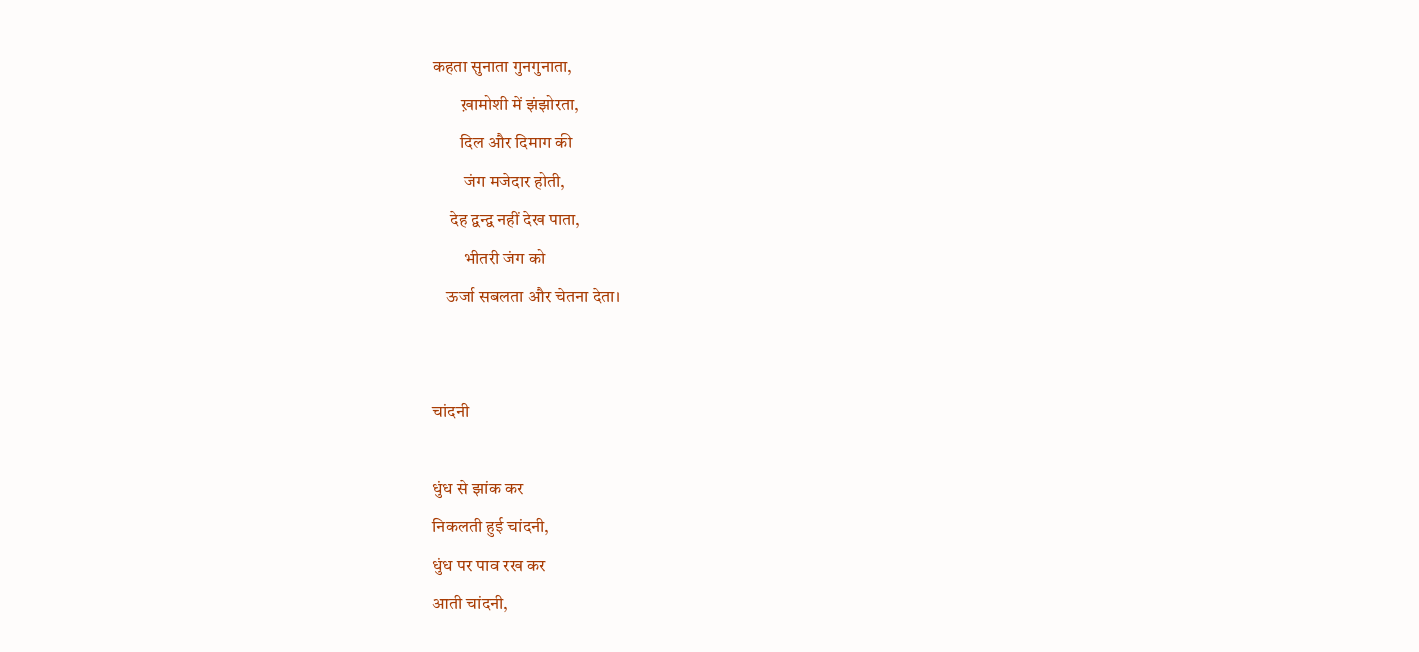कहता सुनाता गुनगुनाता,
        ख़ामोशी में झंझोरता,
        दिल और दिमाग की
         जंग मजेदार होती,
     देह द्वन्द्व नहीं देख पाता,
         भीतरी जंग को
    ऊर्जा सबलता और चेतना देता।


चांदनी

धुंध से झांक कर
निकलती हुई चांदनी,
धुंध पर पाव रख कर
आती चांदनी,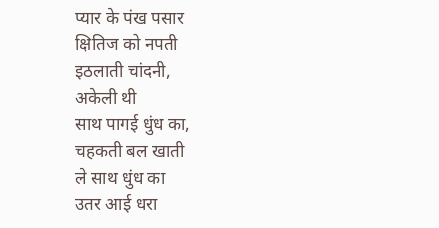प्यार के पंख पसार
क्षितिज को नपती
इठलाती चांदनी,
अकेली थी
साथ पागई धुंध का,
चहकती बल खाती
ले साथ धुंध का
उतर आई धरा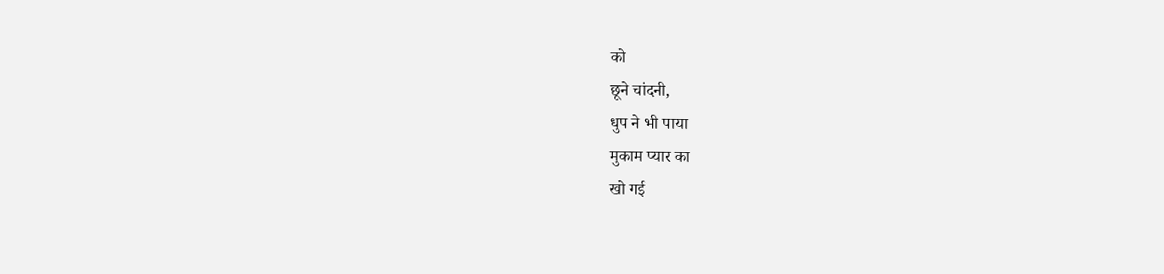को
छूने चांदनी,
धुप ने भी पाया
मुकाम प्यार का
खो गई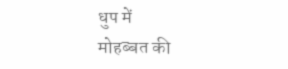धुप में
मोहब्बत की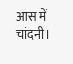आस में चांदनी।